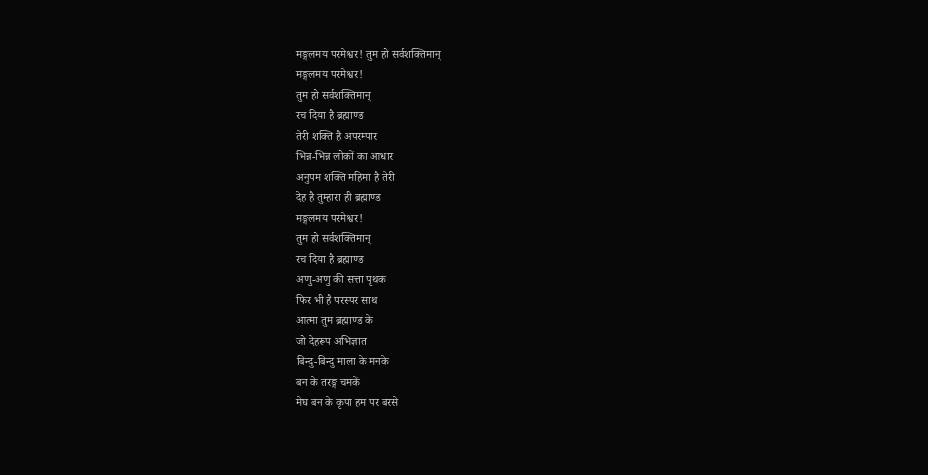मङ्गलमय परमेश्वर! तुम हो सर्वशक्तिमान्
मङ्गलमय परमेश्वर!
तुम हो सर्वशक्तिमान्
रच दिया है ब्रह्माण्ड
तेरी शक्ति है अपरम्पार
भिन्न-भिन्न लोकों का आधार
अनुपम शक्ति महिमा है तेरी
देह है तुम्हारा ही ब्रह्माण्ड
मङ्गलमय परमेश्वर!
तुम हो सर्वशक्तिमान्
रच दिया है ब्रह्माण्ड
अणु-अणु की सत्ता पृथक
फिर भी है परस्पर साथ
आत्मा तुम ब्रह्माण्ड के
जो देहरूप अभिज्ञात
बिन्दु-बिन्दु माला के मनके
बन के तरङ्ग चमकें
मेघ बन के कृपा हम पर बरसे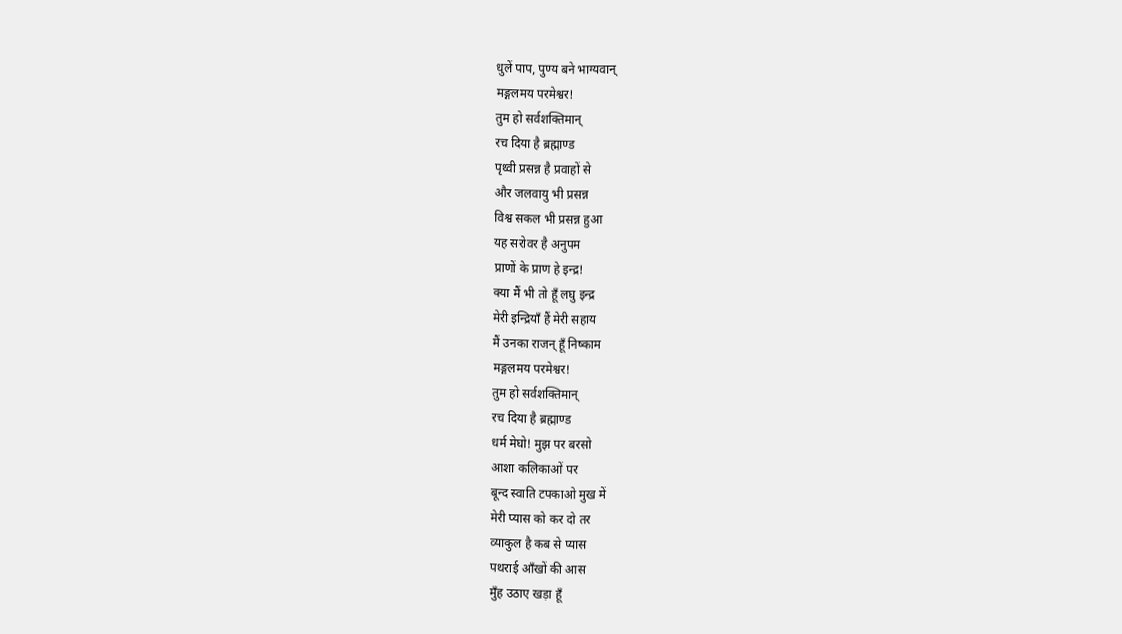धुलें पाप, पुण्य बने भाग्यवान्
मङ्गलमय परमेश्वर!
तुम हो सर्वशक्तिमान्
रच दिया है ब्रह्माण्ड
पृथ्वी प्रसन्न है प्रवाहों से
और जलवायु भी प्रसन्न
विश्व सकल भी प्रसन्न हुआ
यह सरोवर है अनुपम
प्राणों के प्राण हे इन्द्र!
क्या मैं भी तो हूँ लघु इन्द्र
मेरी इन्द्रियाँ हैं मेरी सहाय
मैं उनका राजन् हूँ निष्काम
मङ्गलमय परमेश्वर!
तुम हो सर्वशक्तिमान्
रच दिया है ब्रह्माण्ड
धर्म मेघो! मुझ पर बरसो
आशा कलिकाओं पर
बून्द स्वाति टपकाओ मुख में
मेरी प्यास को कर दो तर
व्याकुल है कब से प्यास
पथराई आँखों की आस
मुँह उठाए खड़ा हूँ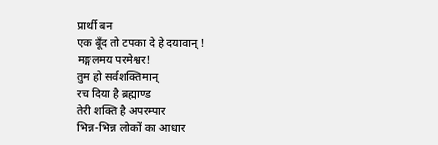प्रार्थी बन
एक बूँद तो टपका दे हे दयावान् !
मङ्गलमय परमेश्वर!
तुम हो सर्वशक्तिमान्
रच दिया है ब्रह्माण्ड
तेरी शक्ति है अपरम्पार
भिन्न-भिन्न लोकों का आधार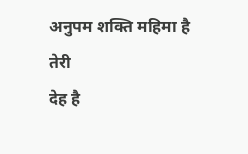अनुपम शक्ति महिमा है तेरी
देह है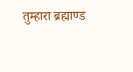तुम्हारा ब्रह्माण्ड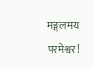मङ्गलमय परमेश्वर!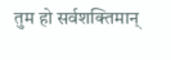तुम हो सर्वशक्तिमान्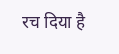रच दिया है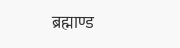ब्रह्माण्ड